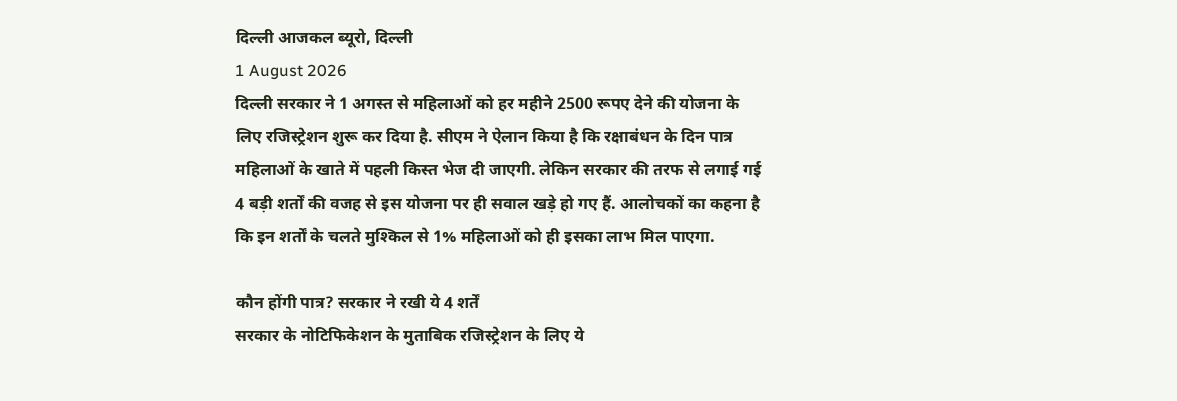दिल्ली आजकल ब्यूरो, दिल्ली
1 August 2026
दिल्ली सरकार ने 1 अगस्त से महिलाओं को हर महीने 2500 रूपए देने की योजना के लिए रजिस्ट्रेशन शुरू कर दिया है. सीएम ने ऐलान किया है कि रक्षाबंधन के दिन पात्र महिलाओं के खाते में पहली किस्त भेज दी जाएगी. लेकिन सरकार की तरफ से लगाई गई 4 बड़ी शर्तों की वजह से इस योजना पर ही सवाल खड़े हो गए हैं. आलोचकों का कहना है कि इन शर्तों के चलते मुश्किल से 1% महिलाओं को ही इसका लाभ मिल पाएगा.

कौन होंगी पात्र? सरकार ने रखी ये 4 शर्तें
सरकार के नोटिफिकेशन के मुताबिक रजिस्ट्रेशन के लिए ये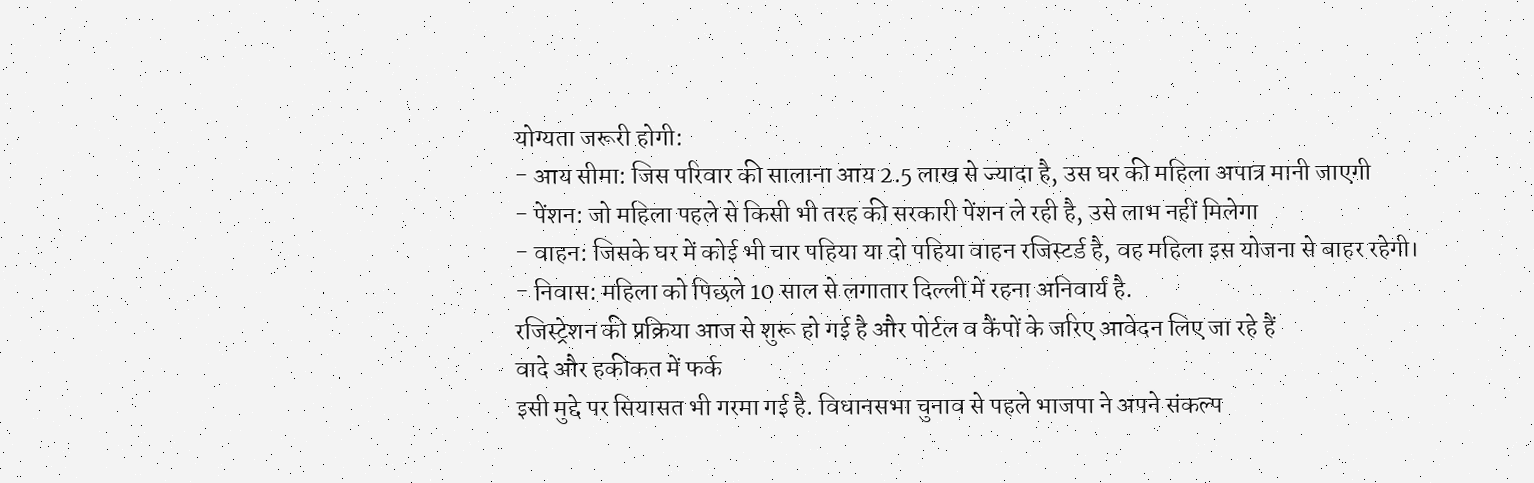योग्यता जरूरी होगी:
- आय सीमा: जिस परिवार की सालाना आय 2.5 लाख से ज्यादा है, उस घर की महिला अपात्र मानी जाएगी
- पेंशन: जो महिला पहले से किसी भी तरह की सरकारी पेंशन ले रही है, उसे लाभ नहीं मिलेगा
- वाहन: जिसके घर में कोई भी चार पहिया या दो पहिया वाहन रजिस्टर्ड है, वह महिला इस योजना से बाहर रहेगी।
- निवास: महिला को पिछले 10 साल से लगातार दिल्ली में रहना अनिवार्य है.
रजिस्ट्रेशन की प्रक्रिया आज से शुरू हो गई है और पोर्टल व कैंपों के जरिए आवेदन लिए जा रहे हैं
वादे और हकीकत में फर्क
इसी मुद्दे पर सियासत भी गरमा गई है. विधानसभा चुनाव से पहले भाजपा ने अपने संकल्प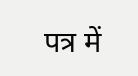पत्र में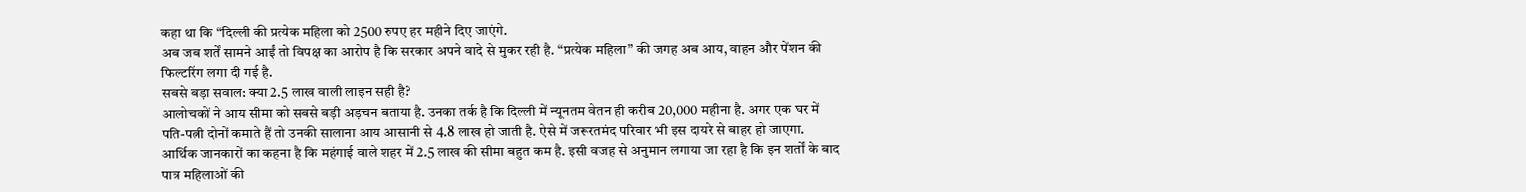कहा था कि “दिल्ली की प्रत्येक महिला को 2500 रुपए हर महीने दिए जाएंगे.
अब जब शर्तें सामने आईं तो विपक्ष का आरोप है कि सरकार अपने वादे से मुकर रही है. “प्रत्येक महिला” की जगह अब आय, वाहन और पेंशन की फिल्टरिंग लगा दी गई है.
सबसे बड़ा सवाल: क्या 2.5 लाख वाली लाइन सही है?
आलोचकों ने आय सीमा को सबसे बड़ी अड़चन बताया है. उनका तर्क है कि दिल्ली में न्यूनतम वेतन ही करीब 20,000 महीना है. अगर एक घर में पति-पत्नी दोनों कमाते हैं तो उनकी सालाना आय आसानी से 4.8 लाख हो जाती है. ऐसे में जरूरतमंद परिवार भी इस दायरे से बाहर हो जाएगा.
आर्थिक जानकारों का कहना है कि महंगाई वाले शहर में 2.5 लाख की सीमा बहुत कम है. इसी वजह से अनुमान लगाया जा रहा है कि इन शर्तों के बाद पात्र महिलाओं की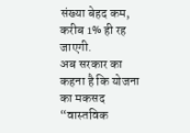संख्या बेहद कम, करीब 1% ही रह जाएगी.
अब सरकार का कहना है कि योजना का मकसद “वास्तविक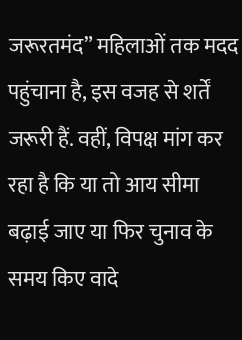जरूरतमंद” महिलाओं तक मदद पहुंचाना है, इस वजह से शर्तें जरूरी हैं. वहीं, विपक्ष मांग कर रहा है कि या तो आय सीमा बढ़ाई जाए या फिर चुनाव के समय किए वादे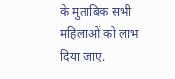के मुताबिक सभी महिलाओं को लाभ दिया जाए.